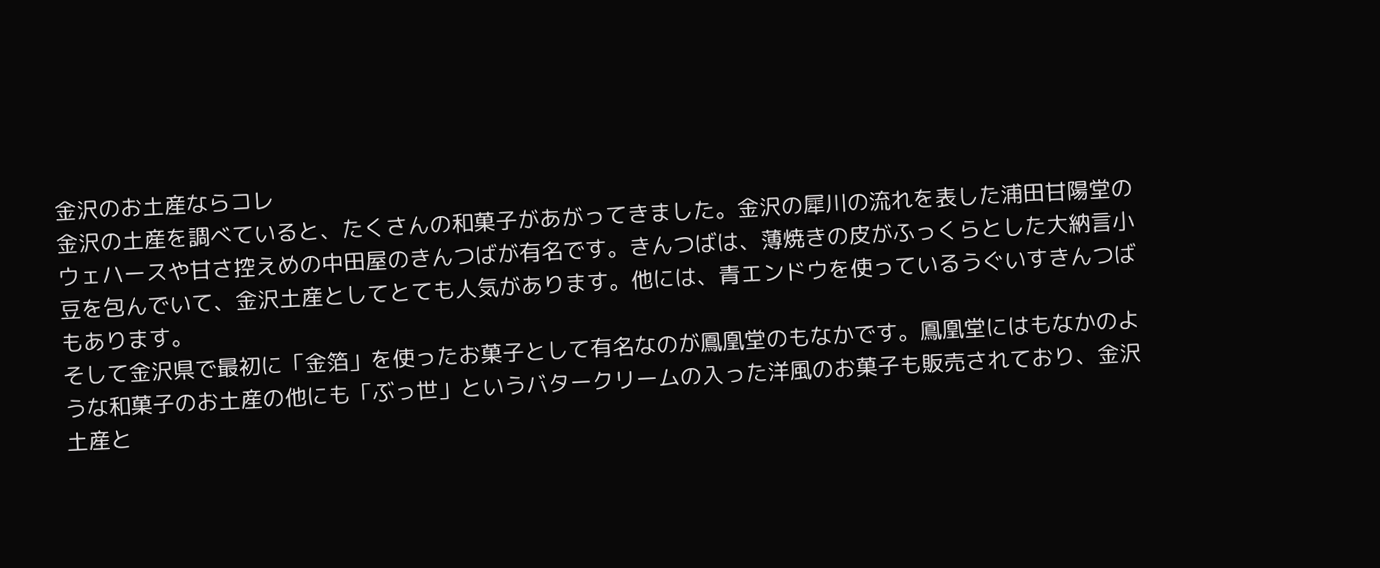金沢のお土産ならコレ
金沢の土産を調べていると、たくさんの和菓子があがってきました。金沢の犀川の流れを表した浦田甘陽堂のウェハースや甘さ控えめの中田屋のきんつばが有名です。きんつばは、薄焼きの皮がふっくらとした大納言小豆を包んでいて、金沢土産としてとても人気があります。他には、青エンドウを使っているうぐいすきんつばもあります。
そして金沢県で最初に「金箔」を使ったお菓子として有名なのが鳳凰堂のもなかです。鳳凰堂にはもなかのような和菓子のお土産の他にも「ぶっ世」というバタークリームの入った洋風のお菓子も販売されており、金沢土産と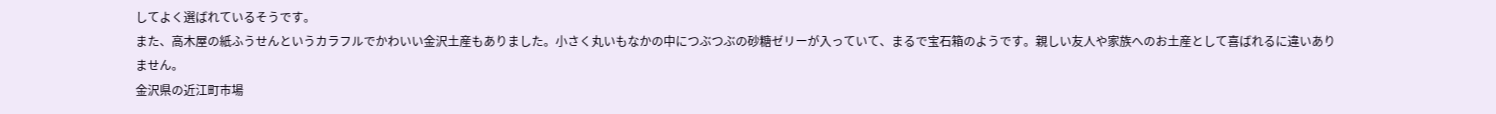してよく選ばれているそうです。
また、高木屋の紙ふうせんというカラフルでかわいい金沢土産もありました。小さく丸いもなかの中につぶつぶの砂糖ゼリーが入っていて、まるで宝石箱のようです。親しい友人や家族へのお土産として喜ばれるに違いありません。
金沢県の近江町市場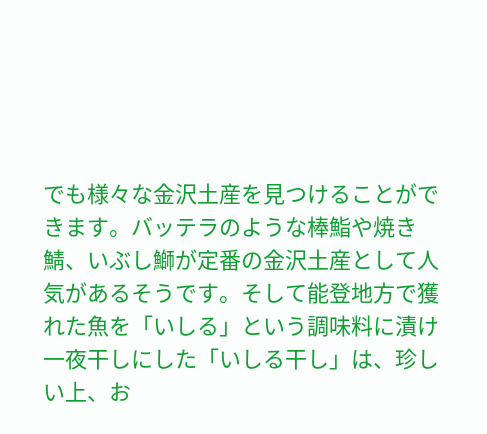でも様々な金沢土産を見つけることができます。バッテラのような棒鮨や焼き鯖、いぶし鰤が定番の金沢土産として人気があるそうです。そして能登地方で獲れた魚を「いしる」という調味料に漬け一夜干しにした「いしる干し」は、珍しい上、お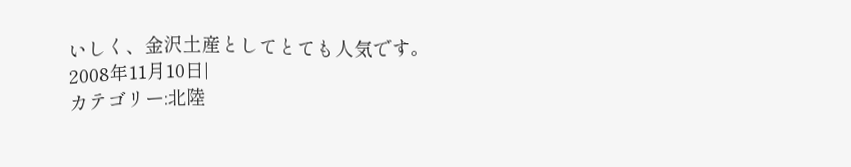いしく、金沢土産としてとても人気です。
2008年11月10日|
カテゴリー:北陸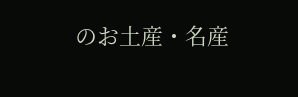のお土産・名産